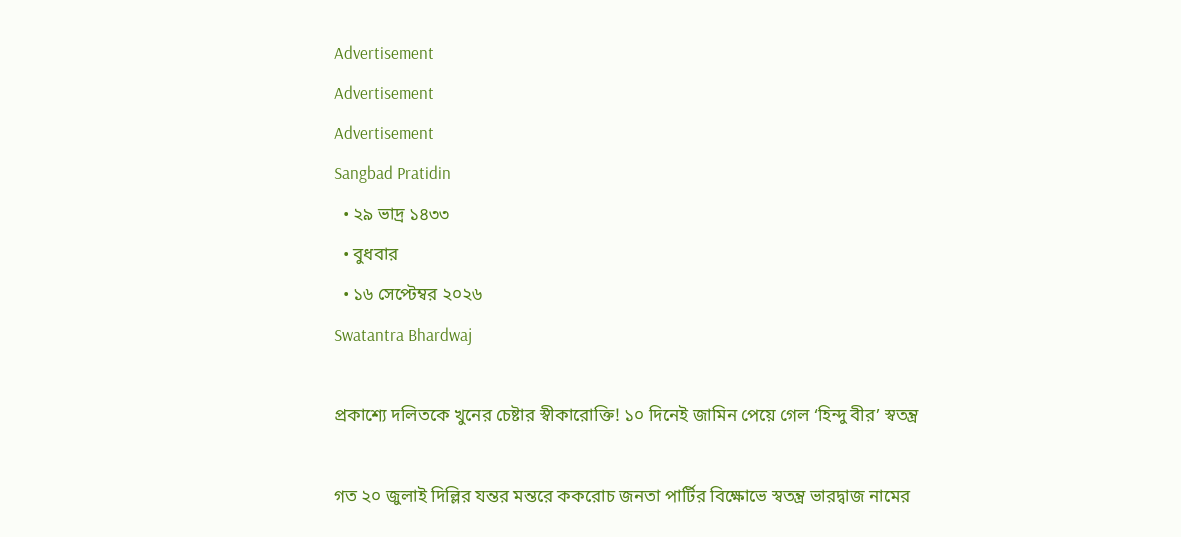Advertisement
Advertisement
Advertisement
Sangbad Pratidin
  • ২৯ ভাদ্র ১৪৩৩
  • বুধবার
  • ১৬ সেপ্টেম্বর ২০২৬
Swatantra Bhardwaj

প্রকাশ্যে দলিতকে খুনের চেষ্টার স্বীকারোক্তি! ১০ দিনেই জামিন পেয়ে গেল ‘হিন্দু বীর’ স্বতন্ত্র

গত ২০ জুলাই দিল্লির যন্তর মন্তরে ককরোচ জনতা পার্টির বিক্ষোভে স্বতন্ত্র ভারদ্বাজ নামের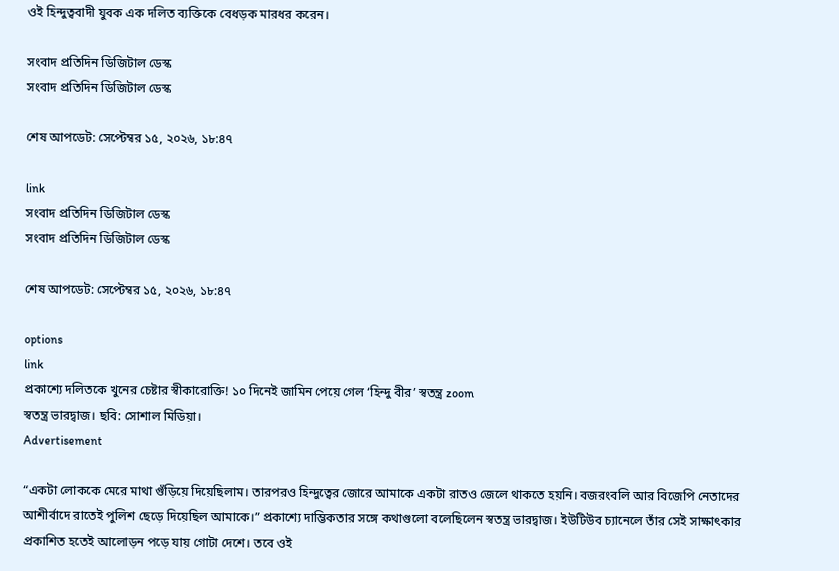ওই হিন্দুত্ববাদী যুবক এক দলিত ব্যক্তিকে বেধড়ক মারধর করেন।

সংবাদ প্রতিদিন ডিজিটাল ডেস্ক
সংবাদ প্রতিদিন ডিজিটাল ডেস্ক

শেষ আপডেট: সেপ্টেম্বর ১৫, ২০২৬, ১৮:৪৭

link
সংবাদ প্রতিদিন ডিজিটাল ডেস্ক
সংবাদ প্রতিদিন ডিজিটাল ডেস্ক

শেষ আপডেট: সেপ্টেম্বর ১৫, ২০২৬, ১৮:৪৭

options
link
প্রকাশ্যে দলিতকে খুনের চেষ্টার স্বীকারোক্তি! ১০ দিনেই জামিন পেয়ে গেল ‘হিন্দু বীর’ স্বতন্ত্র zoom
স্বতন্ত্র ভারদ্বাজ। ছবি: সোশাল মিডিয়া।
Advertisement

“একটা লোককে মেরে মাথা গুঁড়িয়ে দিয়েছিলাম। তারপরও হিন্দুত্বের জোরে আমাকে একটা রাতও জেলে থাকতে হয়নি। বজরংবলি আর বিজেপি নেতাদের আশীর্বাদে রাতেই পুলিশ ছেড়ে দিয়েছিল আমাকে।” প্রকাশ্যে দাম্ভিকতার সঙ্গে কথাগুলো বলেছিলেন স্বতন্ত্র ভারদ্বাজ। ইউটিউব চ্যানেলে তাঁর সেই সাক্ষাৎকার প্রকাশিত হতেই আলোড়ন পড়ে যায় গোটা দেশে। তবে ওই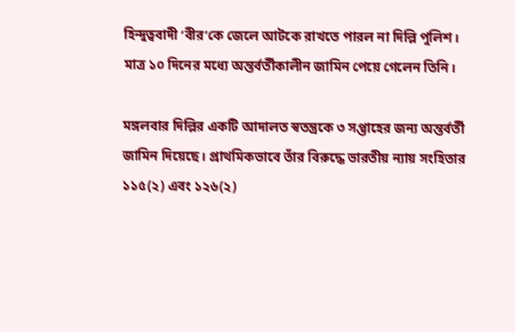হিন্দুত্ববাদী ‘বীর’কে জেলে আটকে রাখতে পারল না দিল্লি পুলিশ। মাত্র ১০ দিনের মধ্যে অন্তর্বর্তীকালীন জামিন পেয়ে গেলেন তিনি।

মঙ্গলবার দিল্লির একটি আদালত স্বতন্ত্রকে ৩ সপ্তাহের জন্য অন্তর্বর্তী জামিন দিয়েছে। প্রাথমিকভাবে তাঁর বিরুদ্ধে ভারতীয় ন্যায় সংহিতার ১১৫(২) এবং ১২৬(২)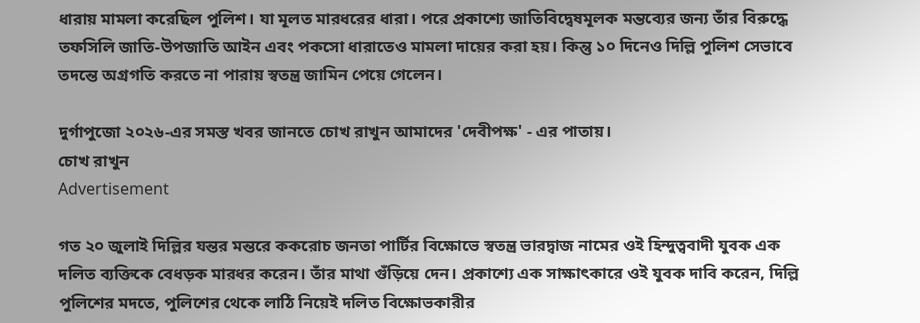ধারায় মামলা করেছিল পুলিশ। যা মূলত মারধরের ধারা। পরে প্রকাশ্যে জাতিবিদ্বেষমূলক মন্তব্যের জন্য তাঁর বিরুদ্ধে তফসিলি জাতি-উপজাতি আইন এবং পকসো ধারাতেও মামলা দায়ের করা হয়। কিন্তু ১০ দিনেও দিল্লি পুলিশ সেভাবে তদন্তে অগ্রগতি করতে না পারায় স্বতন্ত্র জামিন পেয়ে গেলেন।

দুর্গাপুজো ২০২৬-এর সমস্ত খবর জানতে চোখ রাখুন আমাদের 'দেবীপক্ষ' - এর পাতায়।
চোখ রাখুন
Advertisement

গত ২০ জুলাই দিল্লির যন্তর মন্তরে ককরোচ জনতা পার্টির বিক্ষোভে স্বতন্ত্র ভারদ্বাজ নামের ওই হিন্দুত্ববাদী যুবক এক দলিত ব্যক্তিকে বেধড়ক মারধর করেন। তাঁর মাথা গুঁড়িয়ে দেন। প্রকাশ্যে এক সাক্ষাৎকারে ওই যুবক দাবি করেন, দিল্লি পুলিশের মদতে, পুলিশের থেকে লাঠি নিয়েই দলিত বিক্ষোভকারীর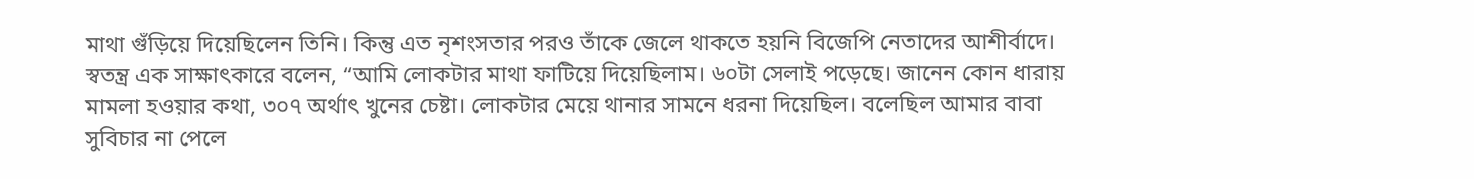মাথা গুঁড়িয়ে দিয়েছিলেন তিনি। কিন্তু এত নৃশংসতার পরও তাঁকে জেলে থাকতে হয়নি বিজেপি নেতাদের আশীর্বাদে। স্বতন্ত্র এক সাক্ষাৎকারে বলেন, “আমি লোকটার মাথা ফাটিয়ে দিয়েছিলাম। ৬০টা সেলাই পড়েছে। জানেন কোন ধারায় মামলা হওয়ার কথা, ৩০৭ অর্থাৎ খুনের চেষ্টা। লোকটার মেয়ে থানার সামনে ধরনা দিয়েছিল। বলেছিল আমার বাবা সুবিচার না পেলে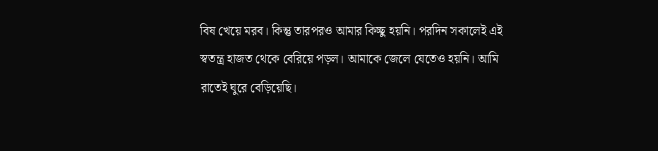বিষ খেয়ে মরব। কিন্তু তারপরও আমার কিচ্ছু হয়নি। পরদিন সকালেই এই স্বতন্ত্র হাজত থেকে বেরিয়ে পড়ল। আমাকে জেলে যেতেও হয়নি। আমি রাতেই ঘুরে বেড়িয়েছি।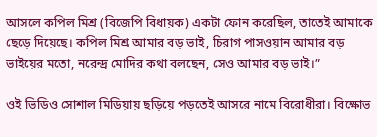আসলে কপিল মিশ্র (বিজেপি বিধায়ক) একটা ফোন করেছিল, তাতেই আমাকে ছেড়ে দিয়েছে। কপিল মিশ্র আমার বড় ভাই, চিরাগ পাসওয়ান আমার বড় ভাইয়ের মতো, নরেন্দ্র মোদির কথা বলছেন, সেও আমার বড় ভাই।”

ওই ভিডিও সোশাল মিডিয়ায় ছড়িয়ে পড়তেই আসরে নামে বিরোধীরা। বিক্ষোভ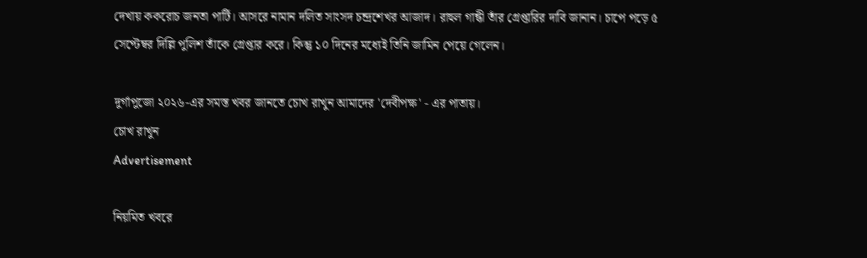দেখায় ককরোচ জনতা পার্টি। আসরে নামান দলিত সাংসদ চন্দ্রশেখর আজাদ। রাহুল গান্ধী তাঁর গ্রেপ্তারির দাবি জানান। চাপে পড়ে ৫ সেপ্টেম্বর দিল্লি পুলিশ তাঁকে গ্রেপ্তার করে। কিন্তু ১০ দিনের মধ্যেই তিনি জামিন পেয়ে গেলেন।

দুর্গাপুজো ২০২৬-এর সমস্ত খবর জানতে চোখ রাখুন আমাদের 'দেবীপক্ষ' - এর পাতায়।
চোখ রাখুন
Advertisement

নিয়মিত খবরে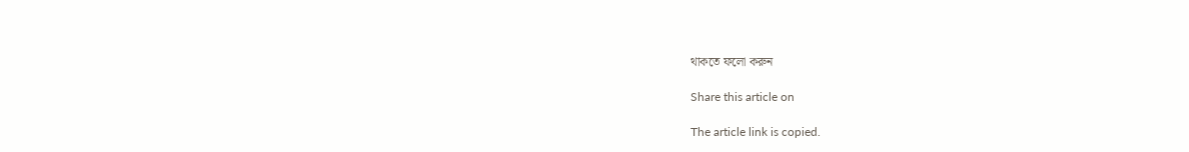থাকতে ফলো করুন

Share this article on

The article link is copied.